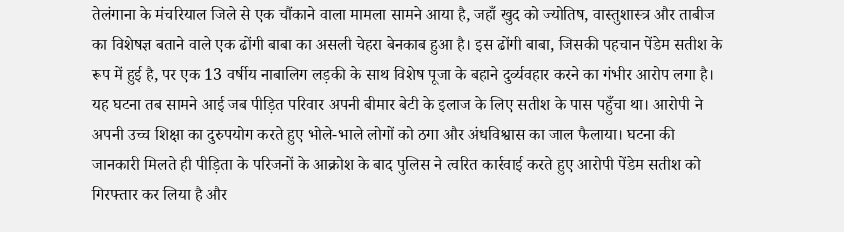तेलंगाना के मंचरियाल जिले से एक चौंकाने वाला मामला सामने आया है, जहाँ खुद को ज्योतिष, वास्तुशास्त्र और ताबीज का विशेषज्ञ बताने वाले एक ढोंगी बाबा का असली चेहरा बेनकाब हुआ है। इस ढोंगी बाबा, जिसकी पहचान पेंडेम सतीश के रूप में हुई है, पर एक 13 वर्षीय नाबालिग लड़की के साथ विशेष पूजा के बहाने दुर्व्यवहार करने का गंभीर आरोप लगा है। यह घटना तब सामने आई जब पीड़ित परिवार अपनी बीमार बेटी के इलाज के लिए सतीश के पास पहुँचा था। आरोपी ने अपनी उच्च शिक्षा का दुरुपयोग करते हुए भोले-भाले लोगों को ठगा और अंधविश्वास का जाल फैलाया। घटना की जानकारी मिलते ही पीड़िता के परिजनों के आक्रोश के बाद पुलिस ने त्वरित कार्रवाई करते हुए आरोपी पेंडेम सतीश को गिरफ्तार कर लिया है और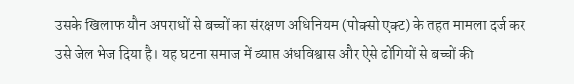उसके खिलाफ यौन अपराधों से बच्चों का संरक्षण अधिनियम (पोक्सो एक्ट) के तहत मामला दर्ज कर उसे जेल भेज दिया है। यह घटना समाज में व्याप्त अंधविश्वास और ऐसे ढोंगियों से बच्चों की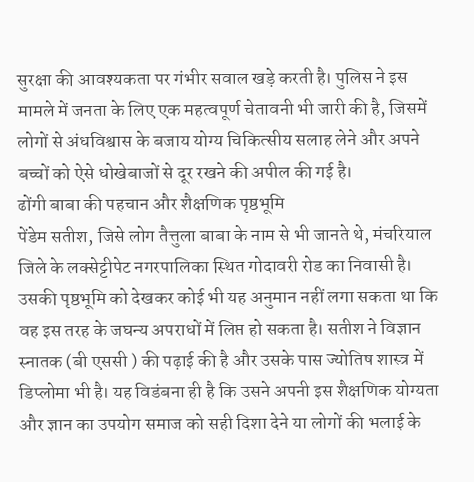सुरक्षा की आवश्यकता पर गंभीर सवाल खड़े करती है। पुलिस ने इस मामले में जनता के लिए एक महत्वपूर्ण चेतावनी भी जारी की है, जिसमें लोगों से अंधविश्वास के बजाय योग्य चिकित्सीय सलाह लेने और अपने बच्चों को ऐसे धोखेबाजों से दूर रखने की अपील की गई है।
ढोंगी बाबा की पहचान और शैक्षणिक पृष्ठभूमि
पेंडेम सतीश, जिसे लोग तैत्तुला बाबा के नाम से भी जानते थे, मंचरियाल जिले के लक्सेट्टीपेट नगरपालिका स्थित गोदावरी रोड का निवासी है। उसकी पृष्ठभूमि को देखकर कोई भी यह अनुमान नहीं लगा सकता था कि वह इस तरह के जघन्य अपराधों में लिप्त हो सकता है। सतीश ने विज्ञान स्नातक (बी एससी ) की पढ़ाई की है और उसके पास ज्योतिष शास्त्र में डिप्लोमा भी है। यह विडंबना ही है कि उसने अपनी इस शैक्षणिक योग्यता और ज्ञान का उपयोग समाज को सही दिशा देने या लोगों की भलाई के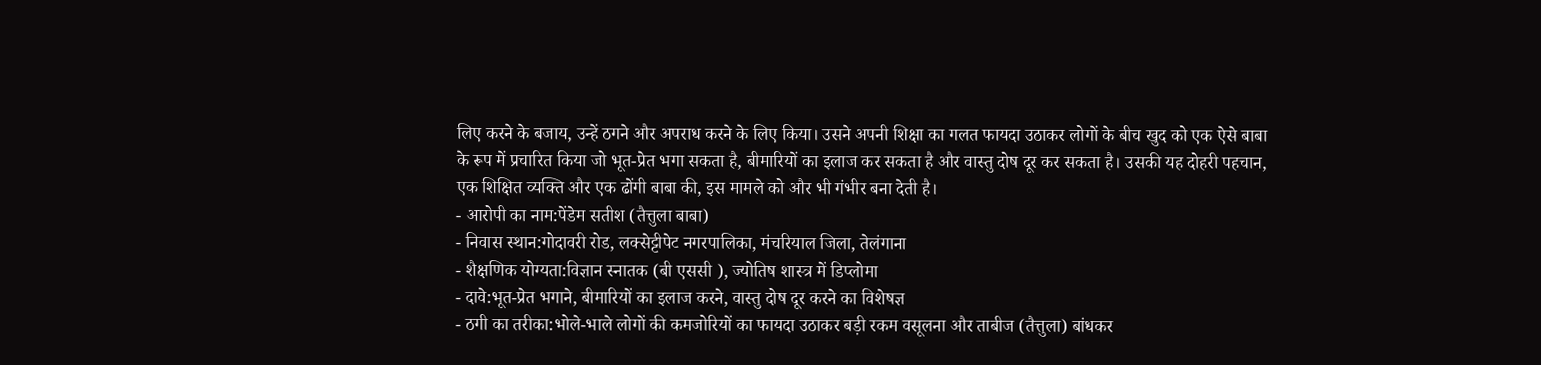लिए करने के बजाय, उन्हें ठगने और अपराध करने के लिए किया। उसने अपनी शिक्षा का गलत फायदा उठाकर लोगों के बीच खुद को एक ऐसे बाबा के रूप में प्रचारित किया जो भूत-प्रेत भगा सकता है, बीमारियों का इलाज कर सकता है और वास्तु दोष दूर कर सकता है। उसकी यह दोहरी पहचान, एक शिक्षित व्यक्ति और एक ढोंगी बाबा की, इस मामले को और भी गंभीर बना देती है।
- आरोपी का नाम:पेंडेम सतीश (तैत्तुला बाबा)
- निवास स्थान:गोदावरी रोड, लक्सेट्टीपेट नगरपालिका, मंचरियाल जिला, तेलंगाना
- शैक्षणिक योग्यता:विज्ञान स्नातक (बी एससी ), ज्योतिष शास्त्र में डिप्लोमा
- दावे:भूत-प्रेत भगाने, बीमारियों का इलाज करने, वास्तु दोष दूर करने का विशेषज्ञ
- ठगी का तरीका:भोले-भाले लोगों की कमजोरियों का फायदा उठाकर बड़ी रकम वसूलना और ताबीज (तैत्तुला) बांधकर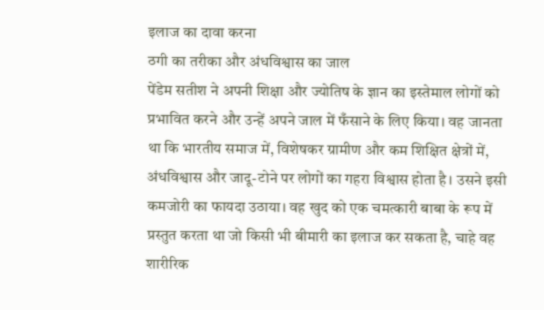इलाज का दावा करना
ठगी का तरीका और अंधविश्वास का जाल
पेंडेम सतीश ने अपनी शिक्षा और ज्योतिष के ज्ञान का इस्तेमाल लोगों को प्रभावित करने और उन्हें अपने जाल में फँसाने के लिए किया। वह जानता था कि भारतीय समाज में, विशेषकर ग्रामीण और कम शिक्षित क्षेत्रों में, अंधविश्वास और जादू-टोने पर लोगों का गहरा विश्वास होता है। उसने इसी कमजोरी का फायदा उठाया। वह खुद को एक चमत्कारी बाबा के रूप में प्रस्तुत करता था जो किसी भी बीमारी का इलाज कर सकता है, चाहे वह शारीरिक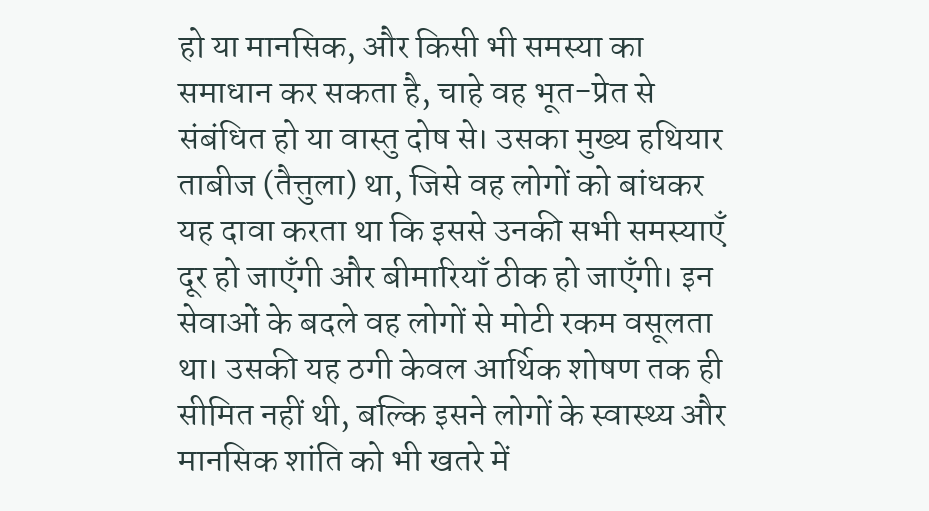हो या मानसिक, और किसी भी समस्या का समाधान कर सकता है, चाहे वह भूत-प्रेत से संबंधित हो या वास्तु दोष से। उसका मुख्य हथियार ताबीज (तैत्तुला) था, जिसे वह लोगों को बांधकर यह दावा करता था कि इससे उनकी सभी समस्याएँ दूर हो जाएँगी और बीमारियाँ ठीक हो जाएँगी। इन सेवाओं के बदले वह लोगों से मोटी रकम वसूलता था। उसकी यह ठगी केवल आर्थिक शोषण तक ही सीमित नहीं थी, बल्कि इसने लोगों के स्वास्थ्य और मानसिक शांति को भी खतरे में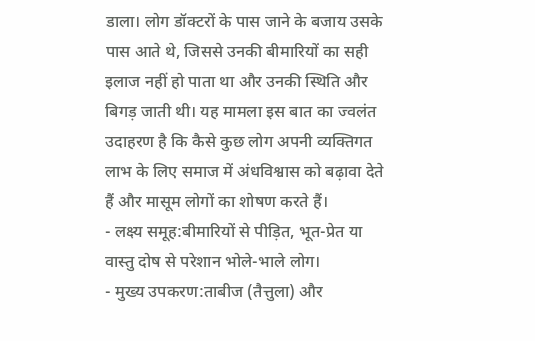डाला। लोग डॉक्टरों के पास जाने के बजाय उसके पास आते थे, जिससे उनकी बीमारियों का सही इलाज नहीं हो पाता था और उनकी स्थिति और बिगड़ जाती थी। यह मामला इस बात का ज्वलंत उदाहरण है कि कैसे कुछ लोग अपनी व्यक्तिगत लाभ के लिए समाज में अंधविश्वास को बढ़ावा देते हैं और मासूम लोगों का शोषण करते हैं।
- लक्ष्य समूह:बीमारियों से पीड़ित, भूत-प्रेत या वास्तु दोष से परेशान भोले-भाले लोग।
- मुख्य उपकरण:ताबीज (तैत्तुला) और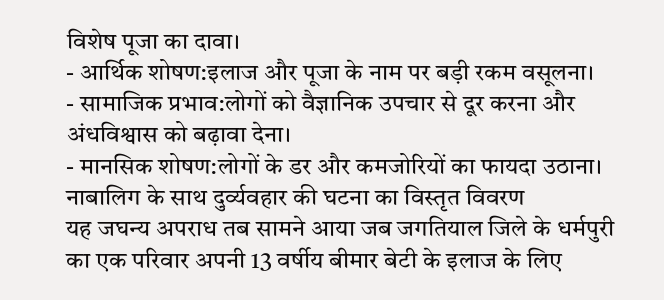विशेष पूजा का दावा।
- आर्थिक शोषण:इलाज और पूजा के नाम पर बड़ी रकम वसूलना।
- सामाजिक प्रभाव:लोगों को वैज्ञानिक उपचार से दूर करना और अंधविश्वास को बढ़ावा देना।
- मानसिक शोषण:लोगों के डर और कमजोरियों का फायदा उठाना।
नाबालिग के साथ दुर्व्यवहार की घटना का विस्तृत विवरण
यह जघन्य अपराध तब सामने आया जब जगतियाल जिले के धर्मपुरी का एक परिवार अपनी 13 वर्षीय बीमार बेटी के इलाज के लिए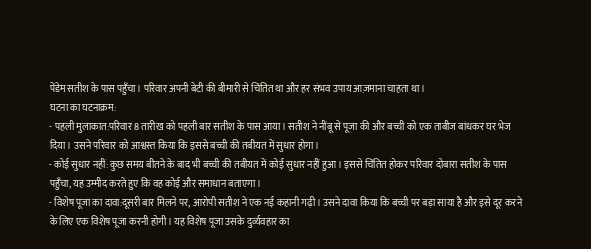पेंडेम सतीश के पास पहुँचा। परिवार अपनी बेटी की बीमारी से चिंतित था और हर संभव उपाय आज़माना चाहता था।
घटना का घटनाक्रम:
- पहली मुलाकात:परिवार 8 तारीख को पहली बार सतीश के पास आया। सतीश ने नींबू से पूजा की और बच्ची को एक ताबीज बांधकर घर भेज दिया। उसने परिवार को आश्वस्त किया कि इससे बच्ची की तबीयत में सुधार होगा।
- कोई सुधार नहीं:कुछ समय बीतने के बाद भी बच्ची की तबीयत में कोई सुधार नहीं हुआ। इससे चिंतित होकर परिवार दोबारा सतीश के पास पहुँचा, यह उम्मीद करते हुए कि वह कोई और समाधान बताएगा।
- विशेष पूजा का दावा:दूसरी बार मिलने पर, आरोपी सतीश ने एक नई कहानी गढ़ी। उसने दावा किया कि बच्ची पर बड़ा साया है और इसे दूर करने के लिए एक विशेष पूजा करनी होगी। यह विशेष पूजा उसके दुर्व्यवहार का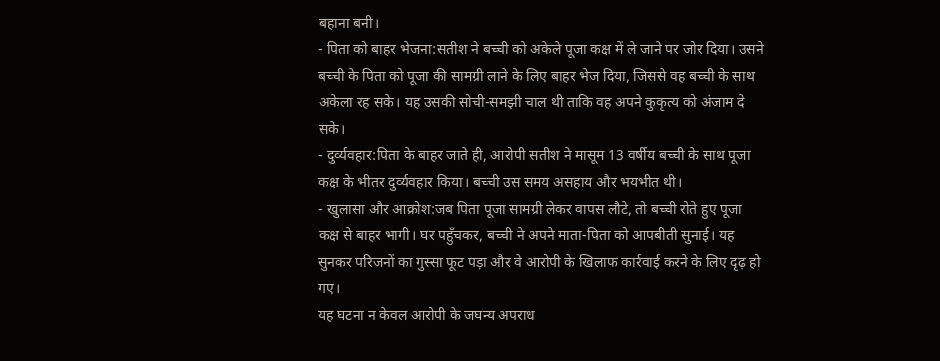बहाना बनी।
- पिता को बाहर भेजना:सतीश ने बच्ची को अकेले पूजा कक्ष में ले जाने पर जोर दिया। उसने बच्ची के पिता को पूजा की सामग्री लाने के लिए बाहर भेज दिया, जिससे वह बच्ची के साथ अकेला रह सके। यह उसकी सोची-समझी चाल थी ताकि वह अपने कुकृत्य को अंजाम दे सके।
- दुर्व्यवहार:पिता के बाहर जाते ही, आरोपी सतीश ने मासूम 13 वर्षीय बच्ची के साथ पूजा कक्ष के भीतर दुर्व्यवहार किया। बच्ची उस समय असहाय और भयभीत थी।
- खुलासा और आक्रोश:जब पिता पूजा सामग्री लेकर वापस लौटे, तो बच्ची रोते हुए पूजा कक्ष से बाहर भागी। घर पहुँचकर, बच्ची ने अपने माता-पिता को आपबीती सुनाई। यह सुनकर परिजनों का गुस्सा फूट पड़ा और वे आरोपी के खिलाफ कार्रवाई करने के लिए दृढ़ हो गए।
यह घटना न केवल आरोपी के जघन्य अपराध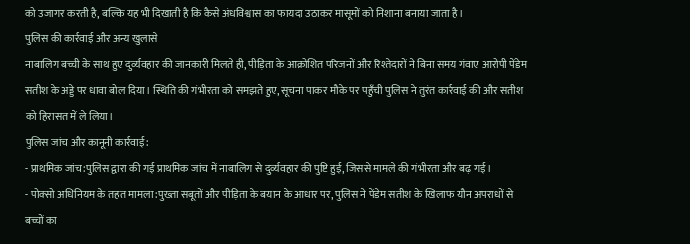को उजागर करती है, बल्कि यह भी दिखाती है कि कैसे अंधविश्वास का फायदा उठाकर मासूमों को निशाना बनाया जाता है।
पुलिस की कार्रवाई और अन्य खुलासे
नाबालिग बच्ची के साथ हुए दुर्व्यवहार की जानकारी मिलते ही, पीड़िता के आक्रोशित परिजनों और रिश्तेदारों ने बिना समय गंवाए आरोपी पेंडेम सतीश के अड्डे पर धावा बोल दिया। स्थिति की गंभीरता को समझते हुए, सूचना पाकर मौके पर पहुँची पुलिस ने तुरंत कार्रवाई की और सतीश को हिरासत में ले लिया।
पुलिस जांच और कानूनी कार्रवाई:
- प्राथमिक जांच:पुलिस द्वारा की गई प्राथमिक जांच में नाबालिग से दुर्व्यवहार की पुष्टि हुई, जिससे मामले की गंभीरता और बढ़ गई।
- पोक्सो अधिनियम के तहत मामला:पुख्ता सबूतों और पीड़िता के बयान के आधार पर, पुलिस ने पेंडेम सतीश के खिलाफ यौन अपराधों से बच्चों का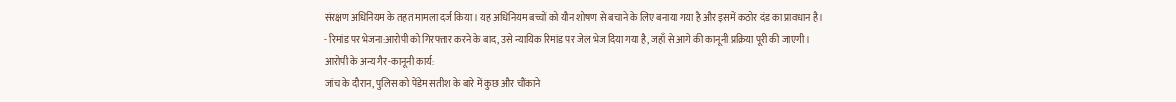संरक्षण अधिनियम के तहत मामला दर्ज किया। यह अधिनियम बच्चों को यौन शोषण से बचाने के लिए बनाया गया है और इसमें कठोर दंड का प्रावधान है।
- रिमांड पर भेजना:आरोपी को गिरफ्तार करने के बाद, उसे न्यायिक रिमांड पर जेल भेज दिया गया है, जहाँ से आगे की कानूनी प्रक्रिया पूरी की जाएगी।
आरोपी के अन्य गैर-कानूनी कार्य:
जांच के दौरान, पुलिस को पेंडेम सतीश के बारे में कुछ और चौंकाने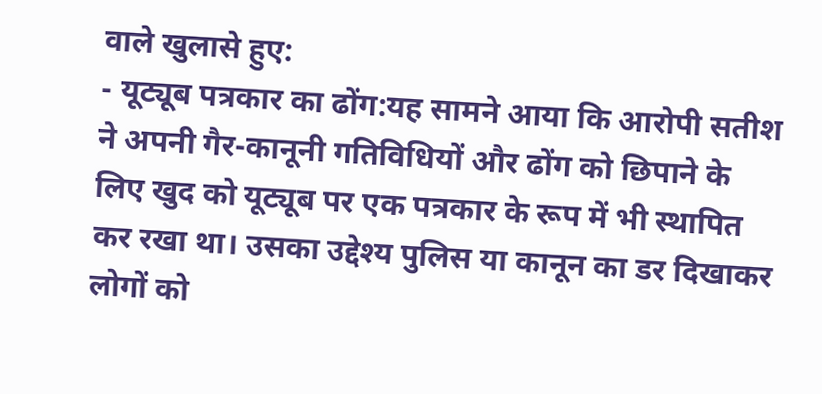वाले खुलासे हुए:
- यूट्यूब पत्रकार का ढोंग:यह सामने आया कि आरोपी सतीश ने अपनी गैर-कानूनी गतिविधियों और ढोंग को छिपाने के लिए खुद को यूट्यूब पर एक पत्रकार के रूप में भी स्थापित कर रखा था। उसका उद्देश्य पुलिस या कानून का डर दिखाकर लोगों को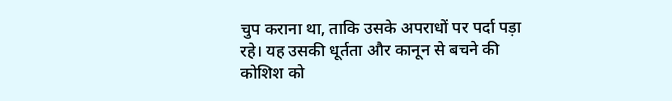चुप कराना था, ताकि उसके अपराधों पर पर्दा पड़ा रहे। यह उसकी धूर्तता और कानून से बचने की कोशिश को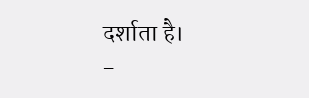दर्शाता है।
-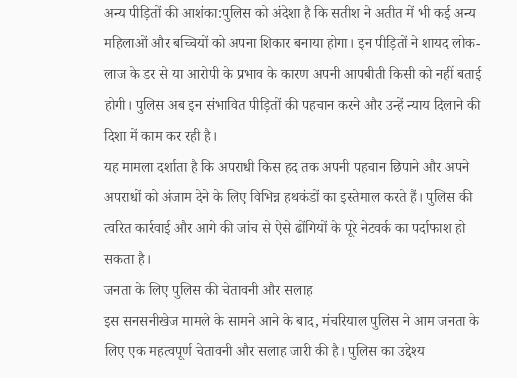अन्य पीड़ितों की आशंका:पुलिस को अंदेशा है कि सतीश ने अतीत में भी कई अन्य महिलाओं और बच्चियों को अपना शिकार बनाया होगा। इन पीड़ितों ने शायद लोक-लाज के डर से या आरोपी के प्रभाव के कारण अपनी आपबीती किसी को नहीं बताई होगी। पुलिस अब इन संभावित पीड़ितों की पहचान करने और उन्हें न्याय दिलाने की दिशा में काम कर रही है।
यह मामला दर्शाता है कि अपराधी किस हद तक अपनी पहचान छिपाने और अपने अपराधों को अंजाम देने के लिए विभिन्न हथकंडों का इस्तेमाल करते हैं। पुलिस की त्वरित कार्रवाई और आगे की जांच से ऐसे ढोंगियों के पूरे नेटवर्क का पर्दाफाश हो सकता है।
जनता के लिए पुलिस की चेतावनी और सलाह
इस सनसनीखेज मामले के सामने आने के बाद, मंचरियाल पुलिस ने आम जनता के लिए एक महत्वपूर्ण चेतावनी और सलाह जारी की है। पुलिस का उद्देश्य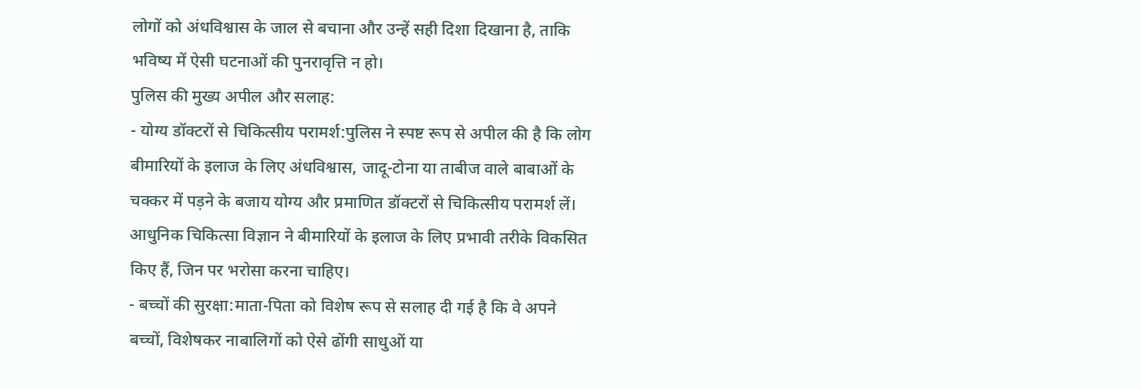लोगों को अंधविश्वास के जाल से बचाना और उन्हें सही दिशा दिखाना है, ताकि भविष्य में ऐसी घटनाओं की पुनरावृत्ति न हो।
पुलिस की मुख्य अपील और सलाह:
- योग्य डॉक्टरों से चिकित्सीय परामर्श:पुलिस ने स्पष्ट रूप से अपील की है कि लोग बीमारियों के इलाज के लिए अंधविश्वास, जादू-टोना या ताबीज वाले बाबाओं के चक्कर में पड़ने के बजाय योग्य और प्रमाणित डॉक्टरों से चिकित्सीय परामर्श लें। आधुनिक चिकित्सा विज्ञान ने बीमारियों के इलाज के लिए प्रभावी तरीके विकसित किए हैं, जिन पर भरोसा करना चाहिए।
- बच्चों की सुरक्षा:माता-पिता को विशेष रूप से सलाह दी गई है कि वे अपने बच्चों, विशेषकर नाबालिगों को ऐसे ढोंगी साधुओं या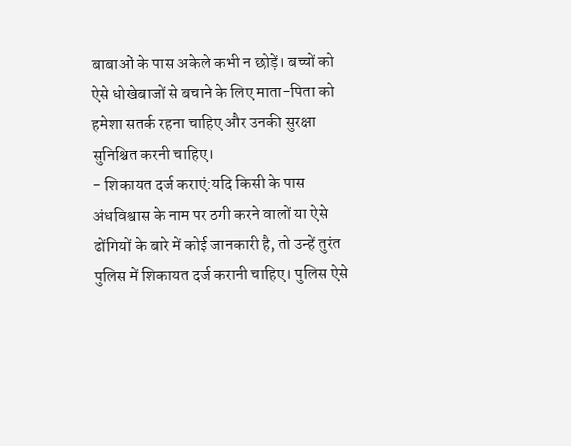बाबाओं के पास अकेले कभी न छोड़ें। बच्चों को ऐसे धोखेबाजों से बचाने के लिए माता-पिता को हमेशा सतर्क रहना चाहिए और उनकी सुरक्षा सुनिश्चित करनी चाहिए।
- शिकायत दर्ज कराएं:यदि किसी के पास अंधविश्वास के नाम पर ठगी करने वालों या ऐसे ढोंगियों के बारे में कोई जानकारी है, तो उन्हें तुरंत पुलिस में शिकायत दर्ज करानी चाहिए। पुलिस ऐसे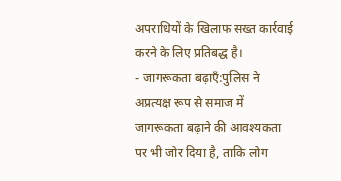अपराधियों के खिलाफ सख्त कार्रवाई करने के लिए प्रतिबद्ध है।
- जागरूकता बढ़ाएँ:पुलिस ने अप्रत्यक्ष रूप से समाज में जागरूकता बढ़ाने की आवश्यकता पर भी जोर दिया है, ताकि लोग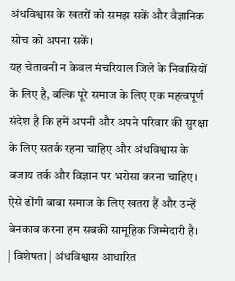अंधविश्वास के खतरों को समझ सकें और वैज्ञानिक सोच को अपना सकें।
यह चेतावनी न केवल मंचरियाल जिले के निवासियों के लिए है, बल्कि पूरे समाज के लिए एक महत्वपूर्ण संदेश है कि हमें अपनी और अपने परिवार की सुरक्षा के लिए सतर्क रहना चाहिए और अंधविश्वास के बजाय तर्क और विज्ञान पर भरोसा करना चाहिए। ऐसे ढोंगी बाबा समाज के लिए खतरा हैं और उन्हें बेनकाब करना हम सबकी सामूहिक जिम्मेदारी है।
| विशेषता | अंधविश्वास आधारित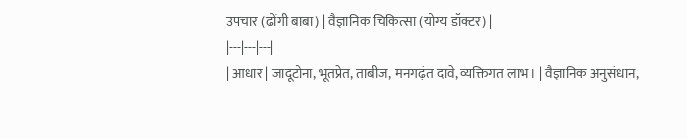उपचार (ढोंगी बाबा) | वैज्ञानिक चिकित्सा (योग्य डॉक्टर) |
|---|---|---|
| आधार | जादूटोना, भूतप्रेत, ताबीज, मनगढ़ंत दावे, व्यक्तिगत लाभ। | वैज्ञानिक अनुसंधान,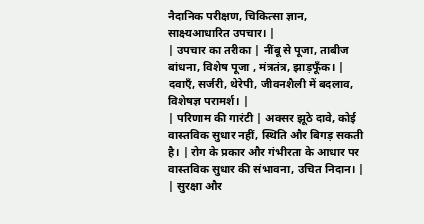नैदानिक परीक्षण, चिकित्सा ज्ञान, साक्ष्यआधारित उपचार। |
| उपचार का तरीका | नींबू से पूजा, ताबीज बांधना, विशेष पूजा , मंत्रतंत्र, झाड़फूँक। | दवाएँ, सर्जरी, थेरेपी, जीवनशैली में बदलाव, विशेषज्ञ परामर्श। |
| परिणाम की गारंटी | अक्सर झूठे दावे, कोई वास्तविक सुधार नहीं, स्थिति और बिगड़ सकती है। | रोग के प्रकार और गंभीरता के आधार पर वास्तविक सुधार की संभावना, उचित निदान। |
| सुरक्षा और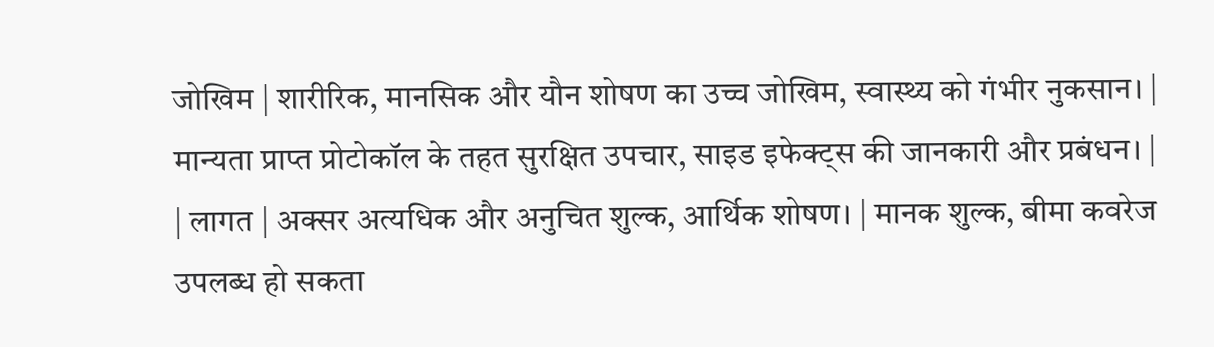जोखिम | शारीरिक, मानसिक और यौन शोषण का उच्च जोखिम, स्वास्थ्य को गंभीर नुकसान। | मान्यता प्राप्त प्रोटोकॉल के तहत सुरक्षित उपचार, साइड इफेक्ट्स की जानकारी और प्रबंधन। |
| लागत | अक्सर अत्यधिक और अनुचित शुल्क, आर्थिक शोषण। | मानक शुल्क, बीमा कवरेज उपलब्ध हो सकता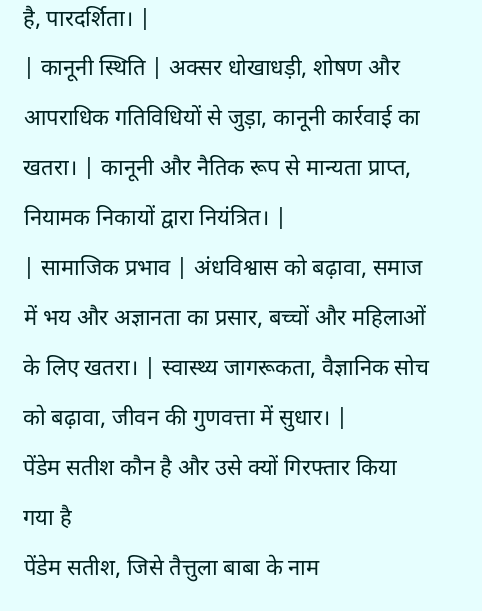है, पारदर्शिता। |
| कानूनी स्थिति | अक्सर धोखाधड़ी, शोषण और आपराधिक गतिविधियों से जुड़ा, कानूनी कार्रवाई का खतरा। | कानूनी और नैतिक रूप से मान्यता प्राप्त, नियामक निकायों द्वारा नियंत्रित। |
| सामाजिक प्रभाव | अंधविश्वास को बढ़ावा, समाज में भय और अज्ञानता का प्रसार, बच्चों और महिलाओं के लिए खतरा। | स्वास्थ्य जागरूकता, वैज्ञानिक सोच को बढ़ावा, जीवन की गुणवत्ता में सुधार। |
पेंडेम सतीश कौन है और उसे क्यों गिरफ्तार किया गया है
पेंडेम सतीश, जिसे तैत्तुला बाबा के नाम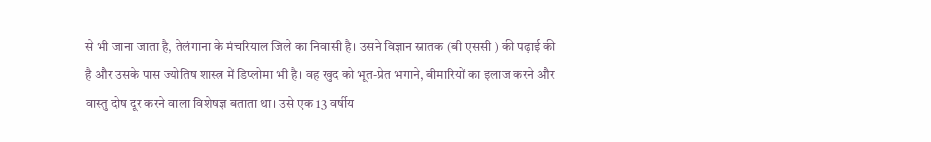से भी जाना जाता है, तेलंगाना के मंचरियाल जिले का निवासी है। उसने विज्ञान स्नातक (बी एससी ) की पढ़ाई की है और उसके पास ज्योतिष शास्त्र में डिप्लोमा भी है। वह खुद को भूत-प्रेत भगाने, बीमारियों का इलाज करने और वास्तु दोष दूर करने वाला विशेषज्ञ बताता था। उसे एक 13 वर्षीय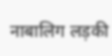नाबालिग लड़की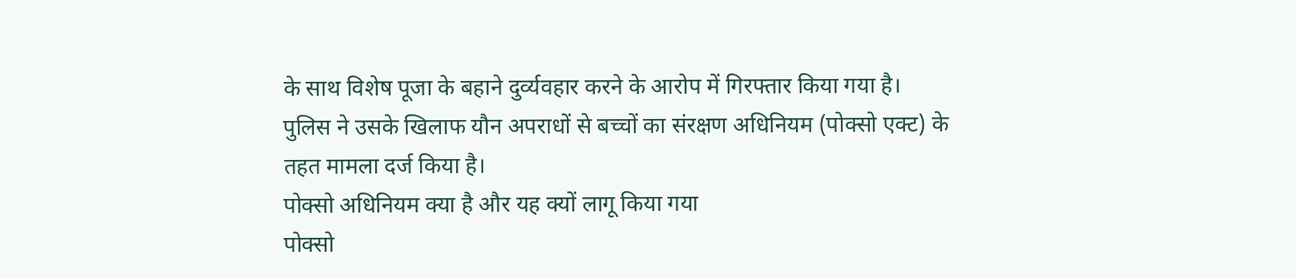के साथ विशेष पूजा के बहाने दुर्व्यवहार करने के आरोप में गिरफ्तार किया गया है। पुलिस ने उसके खिलाफ यौन अपराधों से बच्चों का संरक्षण अधिनियम (पोक्सो एक्ट) के तहत मामला दर्ज किया है।
पोक्सो अधिनियम क्या है और यह क्यों लागू किया गया
पोक्सो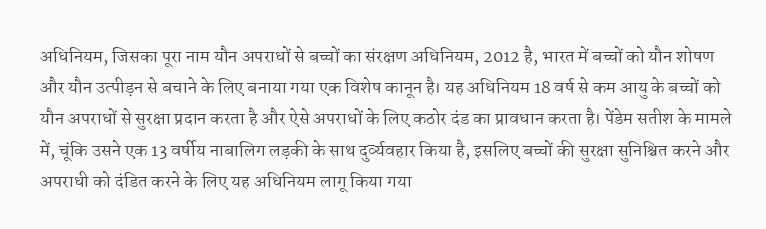अधिनियम, जिसका पूरा नाम यौन अपराधों से बच्चों का संरक्षण अधिनियम, 2012 है, भारत में बच्चों को यौन शोषण और यौन उत्पीड़न से बचाने के लिए बनाया गया एक विशेष कानून है। यह अधिनियम 18 वर्ष से कम आयु के बच्चों को यौन अपराधों से सुरक्षा प्रदान करता है और ऐसे अपराधों के लिए कठोर दंड का प्रावधान करता है। पेंडेम सतीश के मामले में, चूंकि उसने एक 13 वर्षीय नाबालिग लड़की के साथ दुर्व्यवहार किया है, इसलिए बच्चों की सुरक्षा सुनिश्चित करने और अपराधी को दंडित करने के लिए यह अधिनियम लागू किया गया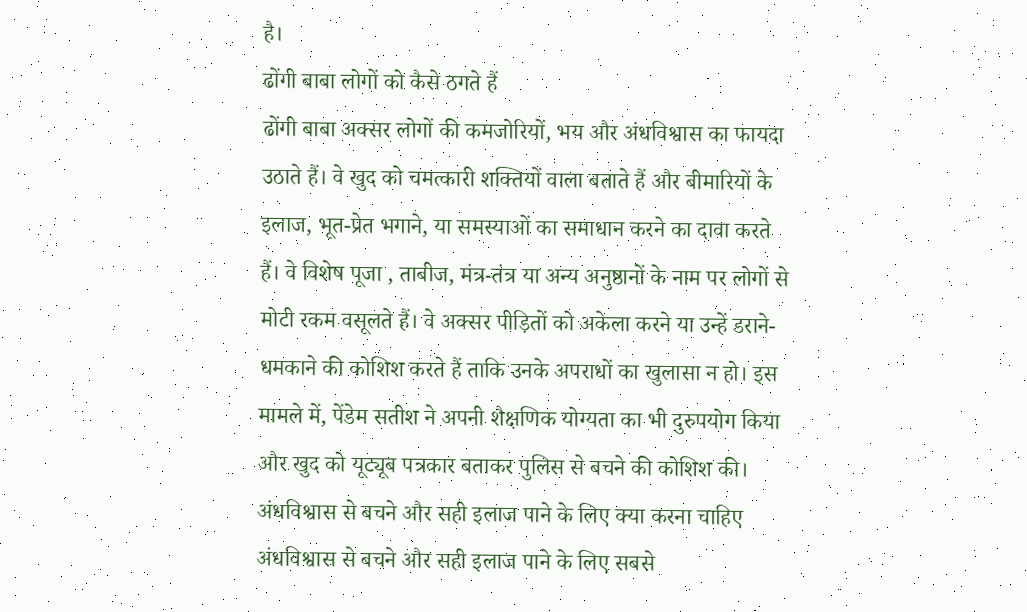है।
ढोंगी बाबा लोगों को कैसे ठगते हैं
ढोंगी बाबा अक्सर लोगों की कमजोरियों, भय और अंधविश्वास का फायदा उठाते हैं। वे खुद को चमत्कारी शक्तियों वाला बताते हैं और बीमारियों के इलाज, भूत-प्रेत भगाने, या समस्याओं का समाधान करने का दावा करते हैं। वे विशेष पूजा , ताबीज, मंत्र-तंत्र या अन्य अनुष्ठानों के नाम पर लोगों से मोटी रकम वसूलते हैं। वे अक्सर पीड़ितों को अकेला करने या उन्हें डराने-धमकाने की कोशिश करते हैं ताकि उनके अपराधों का खुलासा न हो। इस मामले में, पेंडेम सतीश ने अपनी शैक्षणिक योग्यता का भी दुरुपयोग किया और खुद को यूट्यूब पत्रकार बताकर पुलिस से बचने की कोशिश की।
अंधविश्वास से बचने और सही इलाज पाने के लिए क्या करना चाहिए
अंधविश्वास से बचने और सही इलाज पाने के लिए सबसे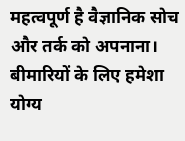महत्वपूर्ण है वैज्ञानिक सोच और तर्क को अपनाना। बीमारियों के लिए हमेशा योग्य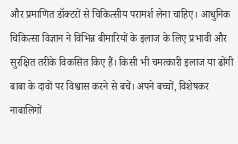और प्रमाणित डॉक्टरों से चिकित्सीय परामर्श लेना चाहिए। आधुनिक चिकित्सा विज्ञान ने विभिन्न बीमारियों के इलाज के लिए प्रभावी और सुरक्षित तरीके विकसित किए हैं। किसी भी चमत्कारी इलाज या ढोंगी बाबा के दावों पर विश्वास करने से बचें। अपने बच्चों, विशेषकर नाबालिगों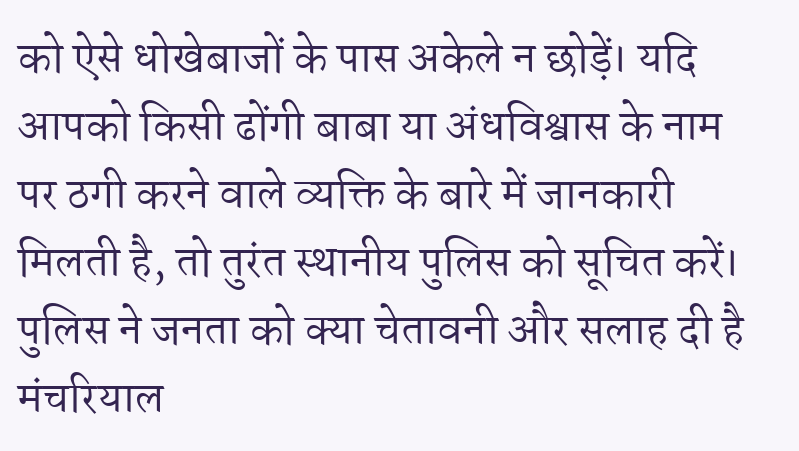को ऐसे धोखेबाजों के पास अकेले न छोड़ें। यदि आपको किसी ढोंगी बाबा या अंधविश्वास के नाम पर ठगी करने वाले व्यक्ति के बारे में जानकारी मिलती है, तो तुरंत स्थानीय पुलिस को सूचित करें।
पुलिस ने जनता को क्या चेतावनी और सलाह दी है
मंचरियाल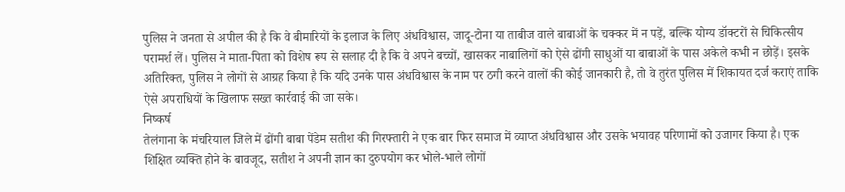पुलिस ने जनता से अपील की है कि वे बीमारियों के इलाज के लिए अंधविश्वास, जादू-टोना या ताबीज वाले बाबाओं के चक्कर में न पड़ें, बल्कि योग्य डॉक्टरों से चिकित्सीय परामर्श लें। पुलिस ने माता-पिता को विशेष रूप से सलाह दी है कि वे अपने बच्चों, खासकर नाबालिगों को ऐसे ढोंगी साधुओं या बाबाओं के पास अकेले कभी न छोड़ें। इसके अतिरिक्त, पुलिस ने लोगों से आग्रह किया है कि यदि उनके पास अंधविश्वास के नाम पर ठगी करने वालों की कोई जानकारी है, तो वे तुरंत पुलिस में शिकायत दर्ज कराएं ताकि ऐसे अपराधियों के खिलाफ सख्त कार्रवाई की जा सके।
निष्कर्ष
तेलंगाना के मंचरियाल जिले में ढोंगी बाबा पेंडेम सतीश की गिरफ्तारी ने एक बार फिर समाज में व्याप्त अंधविश्वास और उसके भयावह परिणामों को उजागर किया है। एक शिक्षित व्यक्ति होने के बावजूद, सतीश ने अपनी ज्ञान का दुरुपयोग कर भोले-भाले लोगों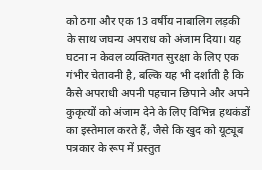को ठगा और एक 13 वर्षीय नाबालिग लड़की के साथ जघन्य अपराध को अंजाम दिया। यह घटना न केवल व्यक्तिगत सुरक्षा के लिए एक गंभीर चेतावनी है, बल्कि यह भी दर्शाती है कि कैसे अपराधी अपनी पहचान छिपाने और अपने कुकृत्यों को अंजाम देने के लिए विभिन्न हथकंडों का इस्तेमाल करते हैं, जैसे कि खुद को यूट्यूब पत्रकार के रूप में प्रस्तुत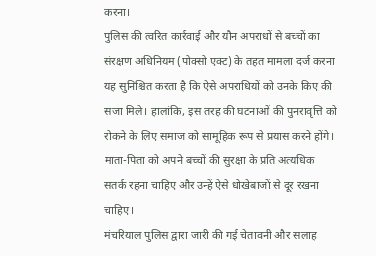करना।
पुलिस की त्वरित कार्रवाई और यौन अपराधों से बच्चों का संरक्षण अधिनियम (पोक्सो एक्ट) के तहत मामला दर्ज करना यह सुनिश्चित करता है कि ऐसे अपराधियों को उनके किए की सजा मिले। हालांकि, इस तरह की घटनाओं की पुनरावृत्ति को रोकने के लिए समाज को सामूहिक रूप से प्रयास करने होंगे। माता-पिता को अपने बच्चों की सुरक्षा के प्रति अत्यधिक सतर्क रहना चाहिए और उन्हें ऐसे धोखेबाजों से दूर रखना चाहिए।
मंचरियाल पुलिस द्वारा जारी की गई चेतावनी और सलाह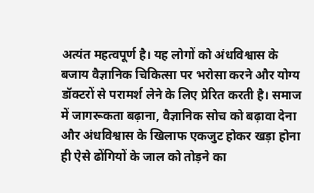अत्यंत महत्वपूर्ण है। यह लोगों को अंधविश्वास के बजाय वैज्ञानिक चिकित्सा पर भरोसा करने और योग्य डॉक्टरों से परामर्श लेने के लिए प्रेरित करती है। समाज में जागरूकता बढ़ाना, वैज्ञानिक सोच को बढ़ावा देना और अंधविश्वास के खिलाफ एकजुट होकर खड़ा होना ही ऐसे ढोंगियों के जाल को तोड़ने का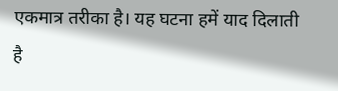एकमात्र तरीका है। यह घटना हमें याद दिलाती है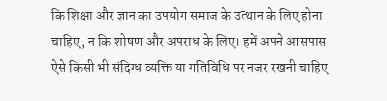कि शिक्षा और ज्ञान का उपयोग समाज के उत्थान के लिए होना चाहिए, न कि शोषण और अपराध के लिए। हमें अपने आसपास ऐसे किसी भी संदिग्ध व्यक्ति या गतिविधि पर नजर रखनी चाहिए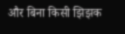और बिना किसी झिझक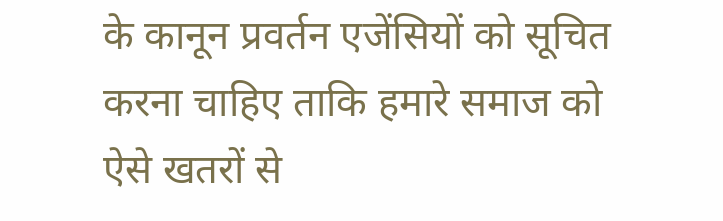के कानून प्रवर्तन एजेंसियों को सूचित करना चाहिए ताकि हमारे समाज को ऐसे खतरों से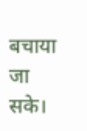बचाया जा सके।